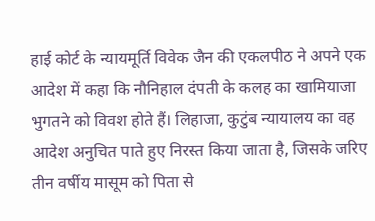हाई कोर्ट के न्यायमूर्ति विवेक जैन की एकलपीठ ने अपने एक आदेश में कहा कि नौनिहाल दंपती के कलह का खामियाजा भुगतने को विवश होते हैं। लिहाजा, कुटुंब न्यायालय का वह आदेश अनुचित पाते हुए निरस्त किया जाता है, जिसके जरिए तीन वर्षीय मासूम को पिता से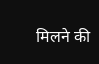मिलने की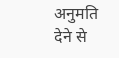अनुमति देने से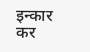इन्कार कर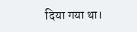दिया गया था।